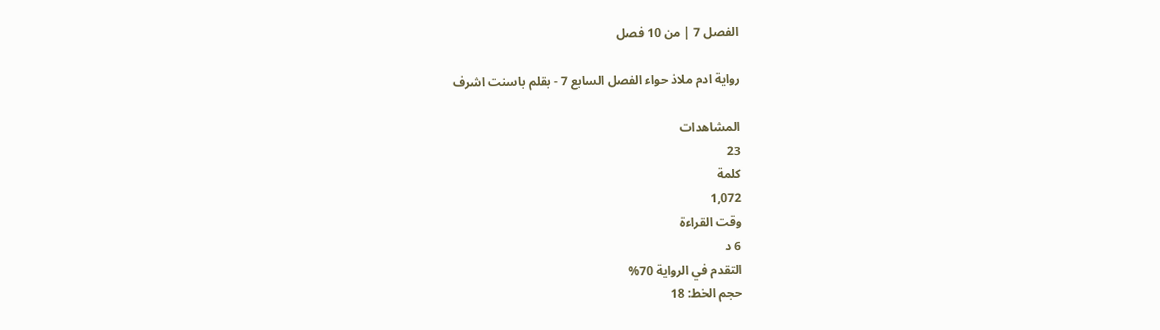الفصل 7 | من 10 فصل

رواية ادم ملاذ حواء الفصل السابع 7 - بقلم باسنت اشرف

المشاهدات
23
كلمة
1,072
وقت القراءة
6 د
التقدم في الرواية 70%
حجم الخط: 18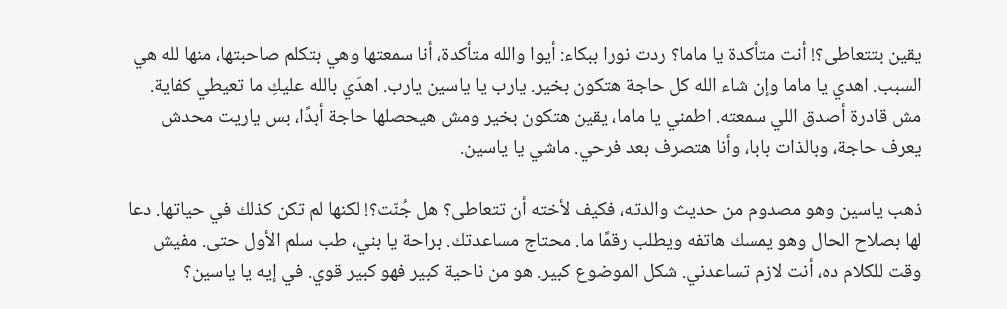يقين بتتعاطى؟! أنت متأكدة يا ماما؟ ردت نورا ببكاء: أيوا والله متأكدة، أنا سمعتها وهي بتكلم صاحبتها، منها لله هي السبب. اهدي يا ماما وإن شاء الله كل حاجة هتكون بخير. يارب يا ياسين يارب. اهدَي بالله عليكِ ما تعيطي كفاية. مش قادرة أصدق اللي سمعته. اطمني يا ماما، يقين هتكون بخير ومش هيحصلها حاجة أبدًا، بس ياريت محدش يعرف حاجة، وبالذات بابا، وأنا هتصرف بعد فرحي. ماشي يا ياسين.

ذهب ياسين وهو مصدوم من حديث والدته، فكيف لأخته أن تتعاطى؟ هل جُنّت؟! لكنها لم تكن كذلك في حياتها. دعا لها بصلاح الحال وهو يمسك هاتفه ويطلب رقمًا ما. محتاج مساعدتك. براحة يا بني، طب سلم الأول حتى. مفيش وقت للكلام ده، أنت لازم تساعدني. شكل الموضوع كبير. هو من ناحية كبير فهو كبير قوي. في إيه يا ياسين؟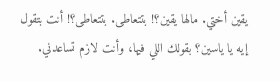يقين أختي. مالها يقين؟! بتتعاطى. بتتعاطى؟! أنت بتقول إيه يا ياسين؟ بقولك اللي فيها، وأنت لازم تساعدني.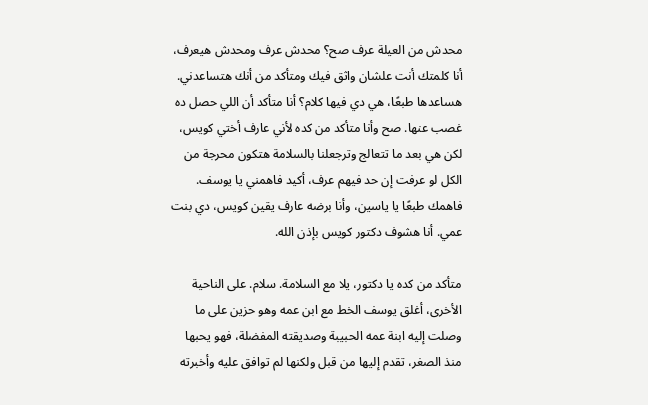محدش من العيلة عرف صح؟ محدش عرف ومحدش هيعرف، أنا كلمتك أنت علشان واثق فيك ومتأكد من أنك هتساعدني. هساعدها طبعًا، هي دي فيها كلام؟ أنا متأكد أن اللي حصل ده غصب عنها. صح وأنا متأكد من كده لأني عارف أختي كويس، لكن هي بعد ما تتعالج وترجعلنا بالسلامة هتكون محرجة من الكل لو عرفت إن حد فيهم عرف، أكيد فاهمني يا يوسف. فاهمك طبعًا يا ياسين، وأنا برضه عارف يقين كويس، دي بنت عمي. أنا هشوف دكتور كويس بإذن الله.

متأكد من كده يا دكتور، يلا مع السلامة. سلام. على الناحية الأخرى، أغلق يوسف الخط مع ابن عمه وهو حزين على ما وصلت إليه ابنة عمه الحبيبة وصديقته المفضلة، فهو يحبها منذ الصغر، تقدم إليها من قبل ولكنها لم توافق عليه وأخبرته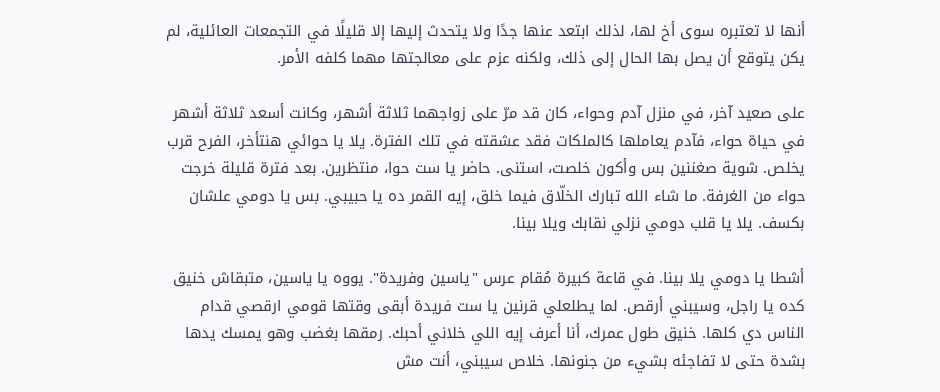أنها لا تعتبره سوى أخ لها، لذلك ابتعد عنها جدًا ولا يتحدث إليها إلا قليلًا في التجمعات العائلية، لم يكن يتوقع أن يصل بها الحال إلى ذلك، ولكنه عزم على معالجتها مهما كلفه الأمر.

على صعيد آخر، في منزل آدم وحواء، كان قد مرّ على زواجهما ثلاثة أشهر، وكانت أسعد ثلاثة أشهر في حياة حواء، فآدم يعاملها كالملكات فقد عشقته في تلك الفترة. يلا يا حوائي هنتأخر، الفرح قرب يخلص. شوية صغننين بس وأكون خلصت، استنى. حاضر يا ست حوا، منتظرين. بعد فترة قليلة خرجت حواء من الغرفة. ما شاء الله تبارك الخلّاق فيما خلق، إيه القمر ده يا حبيبي. بس يا دومي علشان بكسف. يلا يا قلب دومي نزلي نقابك ويلا بينا.

أشطا يا دومي يلا بينا. في قاعة كبيرة مُقام عرس "ياسين وفريدة". يووه يا ياسين، متبقاش خنيق كده يا راجل، وسيبني أرقص. لما يطلعلي قرنين يا ست فريدة أبقى وقتها قومي ارقصي قدام الناس دي كلها. خنيق طول عمرك، أنا أعرف إيه اللي خلاني أحبك. رمقها بغضب وهو يمسك يدها بشدة حتى لا تفاجئه بشيء من جنونها. خلاص سيبني، أنت مش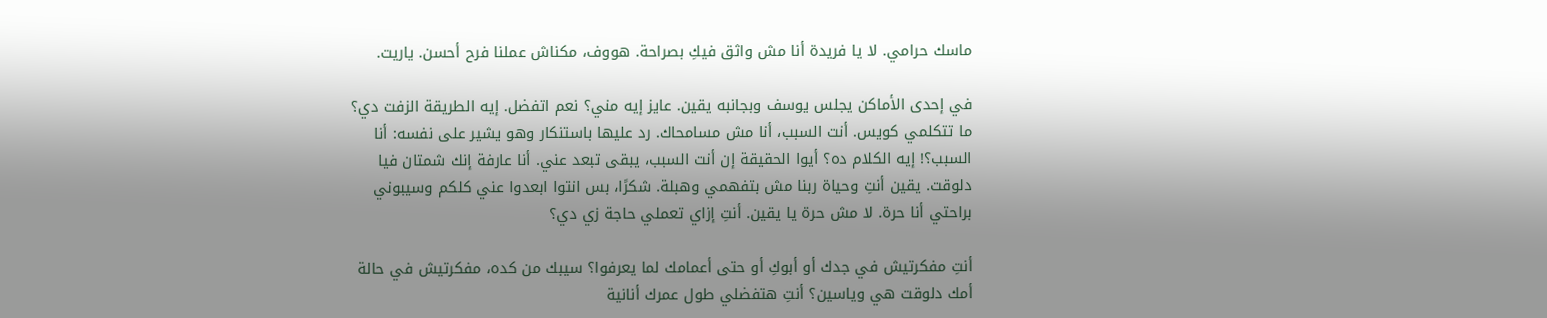ماسك حرامي. لا يا فريدة أنا مش واثق فيكِ بصراحة. هووف، مكناش عملنا فرح أحسن. ياريت.

في إحدى الأماكن يجلس يوسف وبجانبه يقين. عايز إيه مني؟ نعم اتفضل. إيه الطريقة الزفت دي؟ ما تتكلمي كويس. أنت السبب، أنا مش مسامحاك. رد عليها باستنكار وهو يشير على نفسه: أنا السبب؟! إيه الكلام ده؟ أيوا الحقيقة إن أنت السبب، يبقى تبعد عني. أنا عارفة إنك شمتان فيا دلوقت. يقين أنتِ وحياة ربنا مش بتفهمي وهبلة. شكرًا، بس انتوا ابعدوا عني كلكم وسيبوني براحتي أنا حرة. لا مش حرة يا يقين. أنتِ إزاي تعملي حاجة زي دي؟

أنتِ مفكرتيش في جدك أو أبوكِ أو حتى أعمامك لما يعرفوا؟ سيبك من كده، مفكرتيش في حالة أمك دلوقت هي وياسين؟ أنتِ هتفضلي طول عمرك أنانية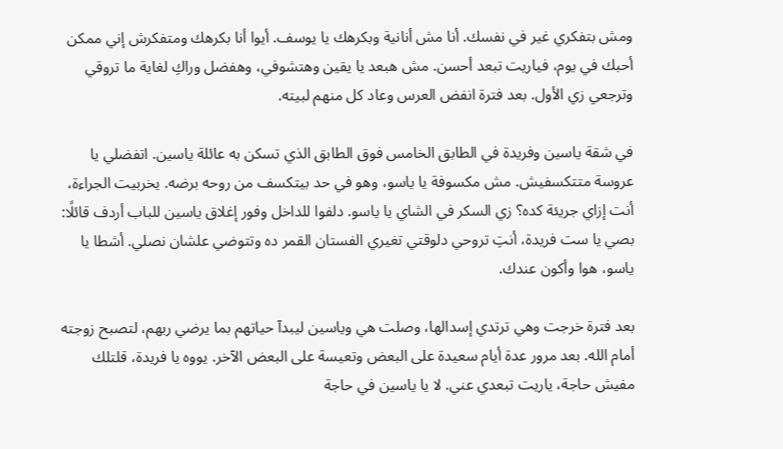ومش بتفكري غير في نفسك. أنا مش أنانية وبكرهك يا يوسف. أيوا أنا بكرهك ومتفكرش إني ممكن أحبك في يوم، فياريت تبعد أحسن. مش هبعد يا يقين وهتشوفي، وهفضل وراكِ لغاية ما تروقي وترجعي زي الأول. بعد فترة انفض العرس وعاد كل منهم لبيته.

في شقة ياسين وفريدة في الطابق الخامس فوق الطابق الذي تسكن به عائلة ياسين. اتفضلي يا عروسة متتكسفيش. مش مكسوفة يا ياسو، وهو في حد بيتكسف من روحه برضه. يخربيت الجراءة، أنت إزاي جريئة كده؟ زي السكر في الشاي يا ياسو. دلفوا للداخل وفور إغلاق ياسين للباب أردف قائلًا: بصي يا ست فريدة، أنتِ تروحي دلوقتي تغيري الفستان القمر ده وتتوضي علشان نصلي. أشطا يا ياسو، هوا وأكون عندك.

بعد فترة خرجت وهي ترتدي إسدالها، وصلت هي وياسين ليبدآ حياتهم بما يرضي ربهم، لتصبح زوجته أمام الله. بعد مرور عدة أيام سعيدة على البعض وتعيسة على البعض الآخر. يووه يا فريدة، قلتلك مفيش حاجة، ياريت تبعدي عني. لا يا ياسين في حاجة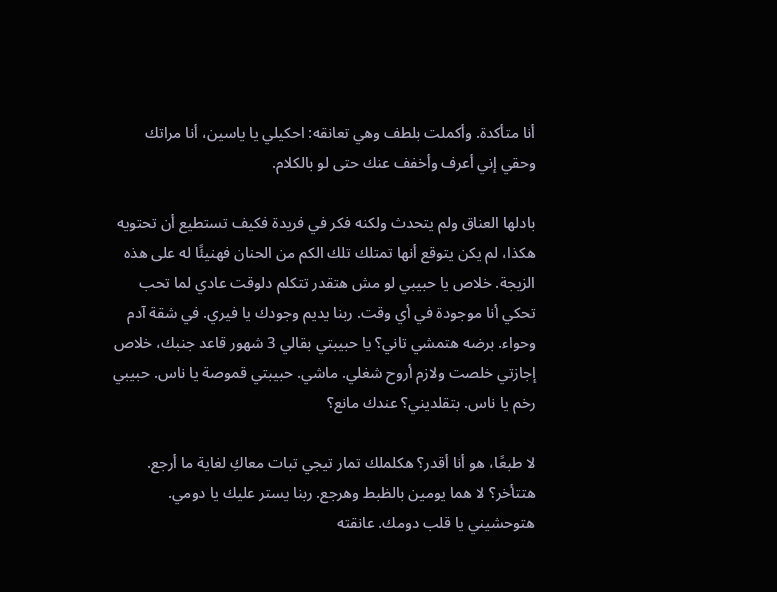أنا متأكدة. وأكملت بلطف وهي تعانقه: احكيلي يا ياسين، أنا مراتك وحقي إني أعرف وأخفف عنك حتى لو بالكلام.

بادلها العناق ولم يتحدث ولكنه فكر في فريدة فكيف تستطيع أن تحتويه هكذا، لم يكن يتوقع أنها تمتلك تلك الكم من الحنان فهنيئًا له على هذه الزيجة. خلاص يا حبيبي لو مش هتقدر تتكلم دلوقت عادي لما تحب تحكي أنا موجودة في أي وقت. ربنا يديم وجودك يا فيري. في شقة آدم وحواء. برضه هتمشي تاني؟ يا حبيبتي بقالي 3 شهور قاعد جنبك، خلاص إجازتي خلصت ولازم أروح شغلي. ماشي. حبيبتي قموصة يا ناس. حبيبي رخم يا ناس. بتقلديني؟ عندك مانع؟

لا طبعًا، هو أنا أقدر؟ هكلملك تمار تيجي تبات معاكِ لغاية ما أرجع. هتتأخر؟ لا هما يومين بالظبط وهرجع. ربنا يستر عليك يا دومي. هتوحشيني يا قلب دومك. عانقته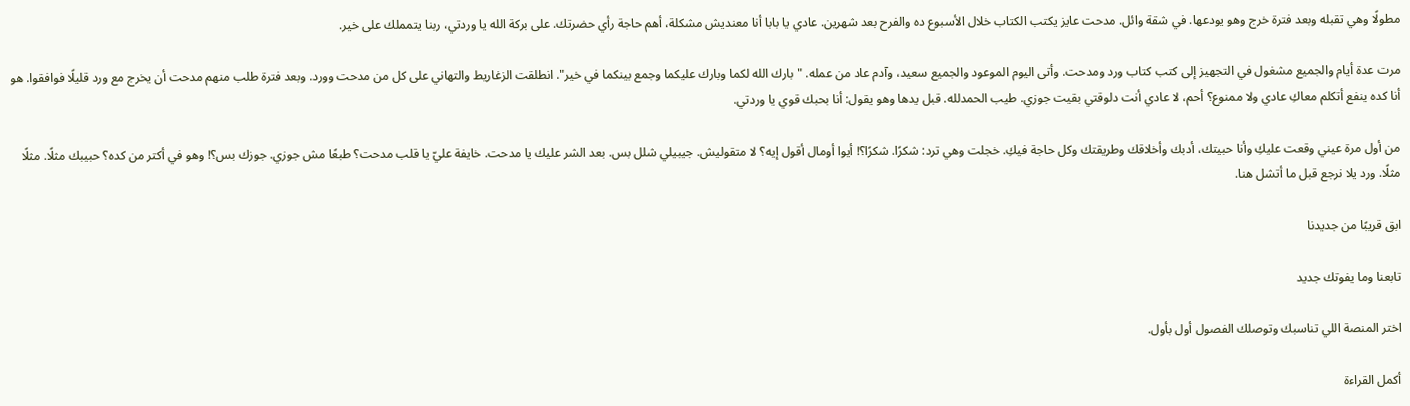مطولًا وهي تقبله وبعد فترة خرج وهو يودعها. في شقة وائل. مدحت عايز يكتب الكتاب خلال الأسبوع ده والفرح بعد شهرين. عادي يا بابا أنا معنديش مشكلة، أهم حاجة رأي حضرتك. على بركة الله يا وردتي، ربنا يتمملك على خير.

مرت عدة أيام والجميع مشغول في التجهيز إلى كتب كتاب ورد ومدحت. وأتى اليوم الموعود والجميع سعيد، وآدم عاد من عمله. "بارك الله لكما وبارك عليكما وجمع بينكما في خير". انطلقت الزغاريط والتهاني على كل من مدحت وورد. وبعد فترة طلب منهم مدحت أن يخرج مع ورد قليلًا فوافقوا. هو أنا كده ينفع أتكلم معاكِ عادي ولا ممنوع؟ أحم، لا عادي أنت دلوقتي بقيت جوزي. طيب الحمدلله. قبل يدها وهو يقول: أنا بحبك قوي يا وردتي.

من أول مرة عيني وقعت عليكِ وأنا حبيتك، أدبك وأخلاقك وطريقتك وكل حاجة فيكِ. خجلت وهي ترد: شكرًا. شكرًا؟! أيوا أومال أقول إيه؟ لا متقوليش. جيبيلي شلل بس. بعد الشر عليك يا مدحت. خايفة عليّ يا قلب مدحت؟ طبعًا مش جوزي. جوزك بس؟! وهو في أكتر من كده؟ حبيبك مثلًا. مثلًا مثلًا. ورد يلا نرجع قبل ما أتشل هنا.

ابق قريبًا من جديدنا

تابعنا وما يفوتك جديد

اختر المنصة اللي تناسبك وتوصلك الفصول أول بأول.

أكمل القراءة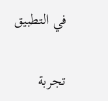في التطبيق

تجربة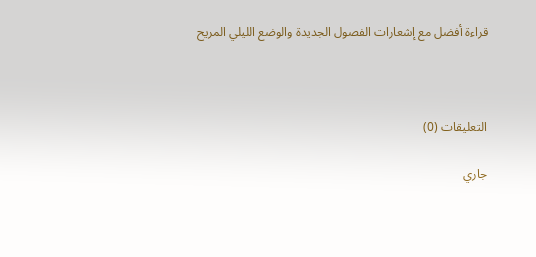قراءة أفضل مع إشعارات الفصول الجديدة والوضع الليلي المريح



التعليقات (0)

جاري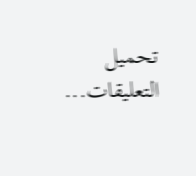تحميل التعليقات...